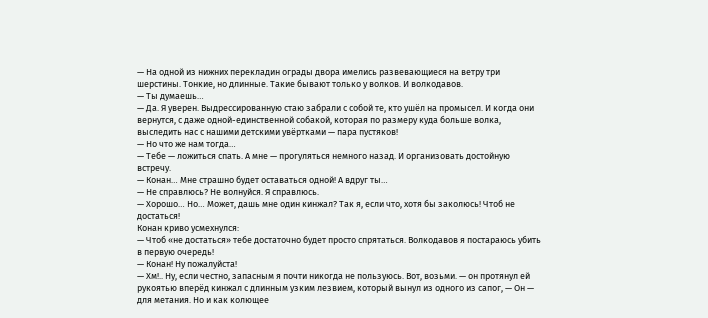— На одной из нижних перекладин ограды двора имелись развевающиеся на ветру три шерстины. Тонкие, но длинные. Такие бывают только у волков. И волкодавов.
— Ты думаешь…
— Да. Я уверен. Выдрессированную стаю забрали с собой те, кто ушёл на промысел. И когда они вернутся, с даже одной-единственной собакой, которая по размеру куда больше волка, выследить нас с нашими детскими увёртками — пара пустяков!
— Но что же нам тогда…
— Тебе — ложиться спать. А мне — прогуляться немного назад. И организовать достойную встречу.
— Конан… Мне страшно будет оставаться одной! А вдруг ты…
— Не справлюсь? Не волнуйся. Я справлюсь.
— Хорошо… Но… Может, дашь мне один кинжал? Так я, если что, хотя бы заколюсь! Чтоб не достаться!
Конан криво усмехнулся:
— Чтоб «не достаться» тебе достаточно будет просто спрятаться. Волкодавов я постараюсь убить в первую очередь!
— Конан! Ну пожалуйста!
— Хм!.. Ну, если честно, запасным я почти никогда не пользуюсь. Вот, возьми. — он протянул ей рукоятью вперёд кинжал с длинным узким лезвием, который вынул из одного из сапог, — Он — для метания. Но и как колющее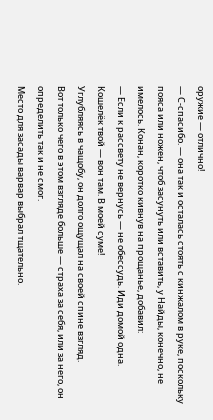оружие — отлично!
— С-спасибо. — она так и осталась стоять с кинжалом в руке, поскольку пояса или ножен, чтоб засунуть или вставить, у Найды, конечно, не имелось. Конан, коротко кивнув на прощанье, добавил:
— Если к рассвету не вернусь — не обессудь. Иди домой одна. Кошелёк твой — вон там. В моей суме!
Углубляясь в чащобу, он долго ощущал на своей спине взгляд.
Вот только чего в этом взгляде больше — страха за себя, или за него, он определить так и не смог.
Место для засады варвар выбрал тщательно.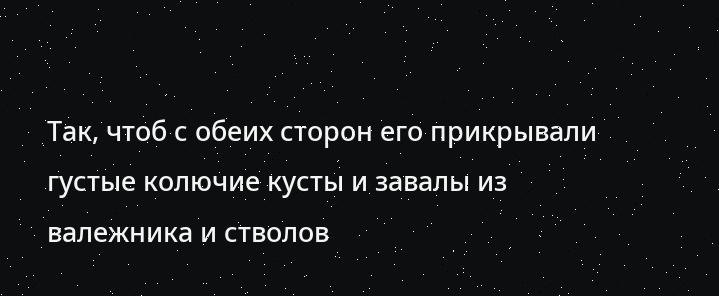Так, чтоб с обеих сторон его прикрывали густые колючие кусты и завалы из валежника и стволов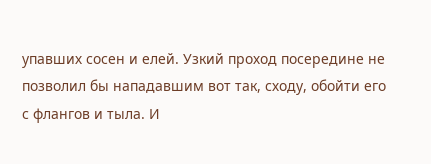упавших сосен и елей. Узкий проход посередине не позволил бы нападавшим вот так, сходу, обойти его с флангов и тыла. И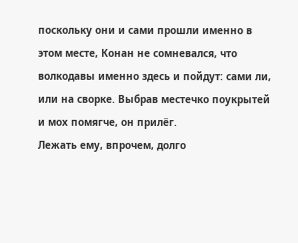поскольку они и сами прошли именно в этом месте, Конан не сомневался, что волкодавы именно здесь и пойдут: сами ли, или на сворке. Выбрав местечко поукрытей и мох помягче, он прилёг.
Лежать ему, впрочем, долго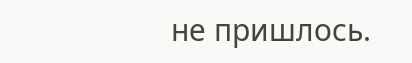не пришлось.